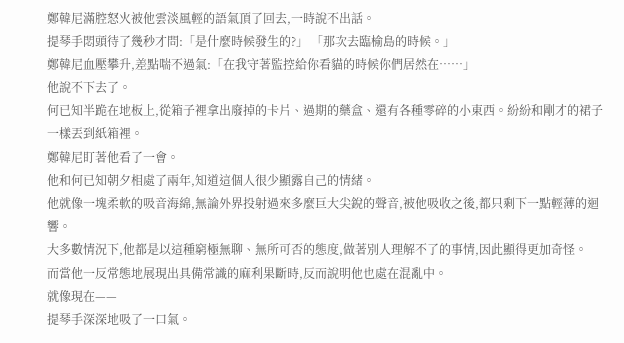鄭韓尼滿腔怒火被他雲淡風輕的語氣頂了回去,一時說不出話。
提琴手悶頭待了幾秒才問:「是什麼時候發生的?」 「那次去臨榆島的時候。」
鄭韓尼血壓攀升,差點喘不過氣:「在我守著監控給你看貓的時候你們居然在……」
他說不下去了。
何已知半跪在地板上,從箱子裡拿出廢掉的卡片、過期的藥盒、還有各種零碎的小東西。紛紛和剛才的裙子一樣丟到紙箱裡。
鄭韓尼盯著他看了一會。
他和何已知朝夕相處了兩年,知道這個人很少顯露自己的情緒。
他就像一塊柔軟的吸音海綿,無論外界投射過來多麼巨大尖銳的聲音,被他吸收之後,都只剩下一點輕薄的迴響。
大多數情況下,他都是以這種窮極無聊、無所可否的態度,做著別人理解不了的事情,因此顯得更加奇怪。
而當他一反常態地展現出具備常識的麻利果斷時,反而說明他也處在混亂中。
就像現在——
提琴手深深地吸了一口氣。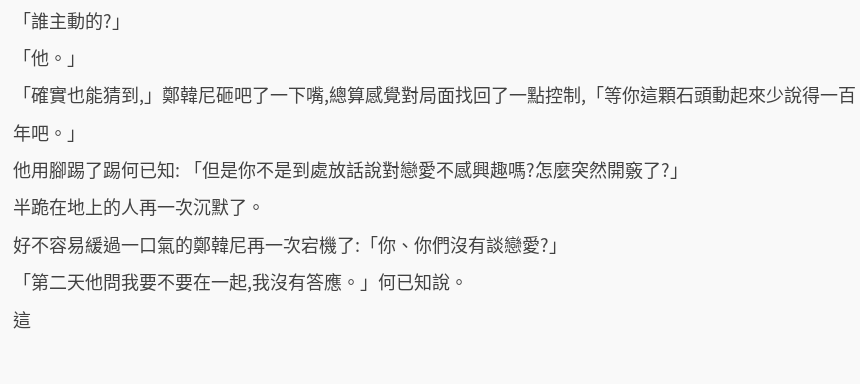「誰主動的?」
「他。」
「確實也能猜到,」鄭韓尼砸吧了一下嘴,總算感覺對局面找回了一點控制,「等你這顆石頭動起來少說得一百年吧。」
他用腳踢了踢何已知: 「但是你不是到處放話說對戀愛不感興趣嗎?怎麼突然開竅了?」
半跪在地上的人再一次沉默了。
好不容易緩過一口氣的鄭韓尼再一次宕機了:「你、你們沒有談戀愛?」
「第二天他問我要不要在一起,我沒有答應。」何已知說。
這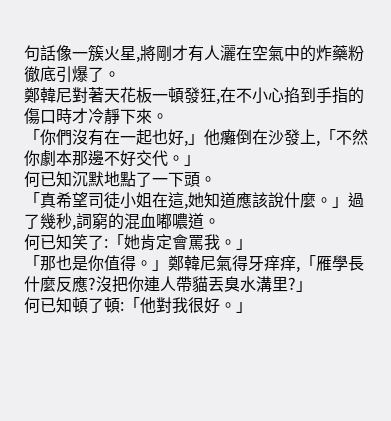句話像一簇火星,將剛才有人灑在空氣中的炸藥粉徹底引爆了。
鄭韓尼對著天花板一頓發狂,在不小心掐到手指的傷口時才冷靜下來。
「你們沒有在一起也好,」他癱倒在沙發上,「不然你劇本那邊不好交代。」
何已知沉默地點了一下頭。
「真希望司徒小姐在這,她知道應該說什麼。」過了幾秒,詞窮的混血嘟噥道。
何已知笑了:「她肯定會罵我。」
「那也是你值得。」鄭韓尼氣得牙痒痒,「雁學長什麼反應?沒把你連人帶貓丟臭水溝里?」
何已知頓了頓:「他對我很好。」